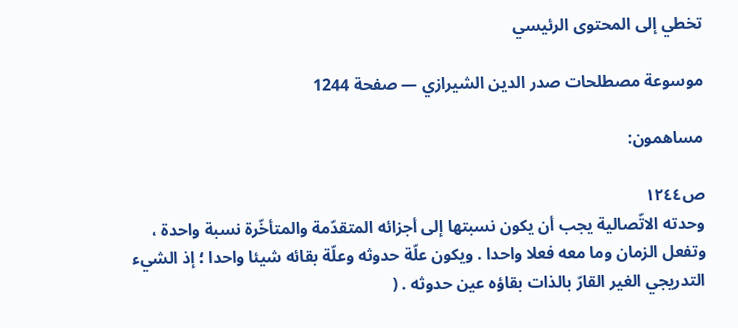تخطي إلى المحتوى الرئيسي

موسوعة مصطلحات صدر الدين الشيرازي — صفحة 1244

مساهمون:

ص١٢٤٤
وحدته الاتّصالية يجب أن يكون نسبتها إلى أجزائه المتقدّمة والمتأخّرة نسبة واحدة ، وتفعل الزمان وما معه فعلا واحدا . ويكون علّة حدوثه وعلّة بقائه شيئا واحدا ؛ إذ الشيء التدريجي الغير القارّ بالذات بقاؤه عين حدوثه . (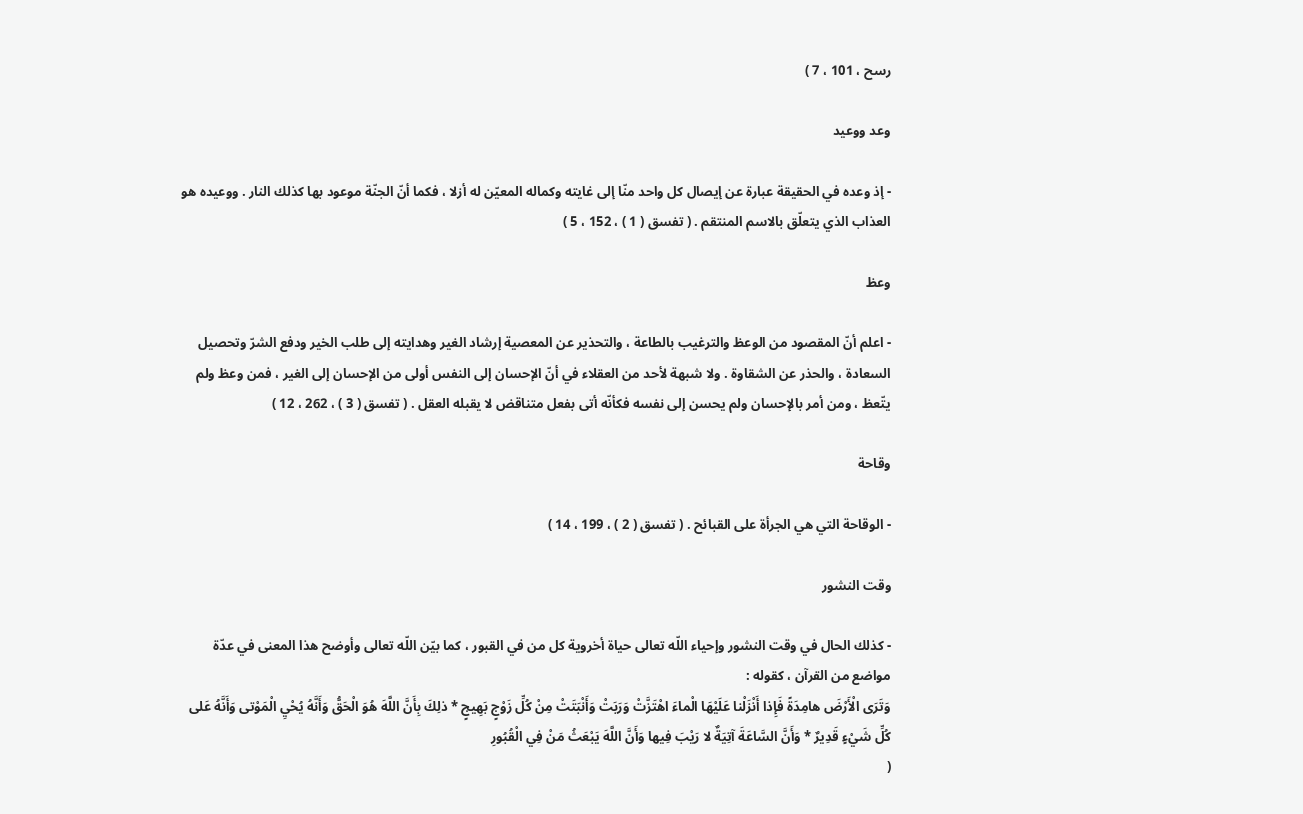رسح ، 101 ، 7 )

وعد ووعيد

- إذ وعده في الحقيقة عبارة عن إيصال كل واحد منّا إلى غايته وكماله المعيّن له أزلا ، فكما أنّ الجنّة موعود بها كذلك النار . ووعيده هو العذاب الذي يتعلّق بالاسم المنتقم . ( تفسق ( 1 ) ، 152 ، 5 )

وعظ

- اعلم أنّ المقصود من الوعظ والترغيب بالطاعة ، والتحذير عن المعصية إرشاد الغير وهدايته إلى طلب الخير ودفع الشرّ وتحصيل السعادة ، والحذر عن الشقاوة . ولا شبهة لأحد من العقلاء في أنّ الإحسان إلى النفس أولى من الإحسان إلى الغير ، فمن وعظ ولم يتّعظ ، ومن أمر بالإحسان ولم يحسن إلى نفسه فكأنّه أتى بفعل متناقض لا يقبله العقل . ( تفسق ( 3 ) ، 262 ، 12 )

وقاحة

- الوقاحة التي هي الجرأة على القبائح . ( تفسق ( 2 ) ، 199 ، 14 )

وقت النشور

- كذلك الحال في وقت النشور وإحياء اللّه تعالى حياة أخروية كل من في القبور ، كما بيّن اللّه تعالى وأوضح هذا المعنى في عدّة مواضع من القرآن ، كقوله :
وَتَرَى الْأَرْضَ هامِدَةً فَإِذا أَنْزَلْنا عَلَيْهَا الْماءَ اهْتَزَّتْ وَرَبَتْ وَأَنْبَتَتْ مِنْ كُلِّ زَوْجٍ بَهِيجٍ * ذلِكَ بِأَنَّ اللَّهَ هُوَ الْحَقُّ وَأَنَّهُ يُحْيِ الْمَوْتى وَأَنَّهُ عَلى كُلِّ شَيْءٍ قَدِيرٌ * وَأَنَّ السَّاعَةَ آتِيَةٌ لا رَيْبَ فِيها وَأَنَّ اللَّهَ يَبْعَثُ مَنْ فِي الْقُبُورِ
(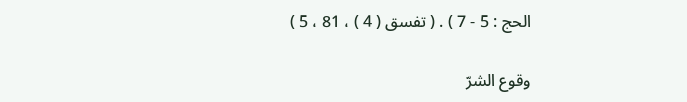الحج : 5 - 7 ) . ( تفسق ( 4 ) ، 81 ، 5 )

وقوع الشرّ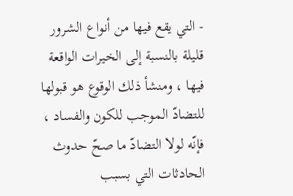- التي يقع فيها من أنواع الشرور قليلة بالنسبة إلى الخيرات الواقعة فيها ، ومنشأ ذلك الوقوع هو قبولها للتضادّ الموجب للكون والفساد ، فإنّه لولا التضادّ ما صحّ حدوث الحادثات التي بسبب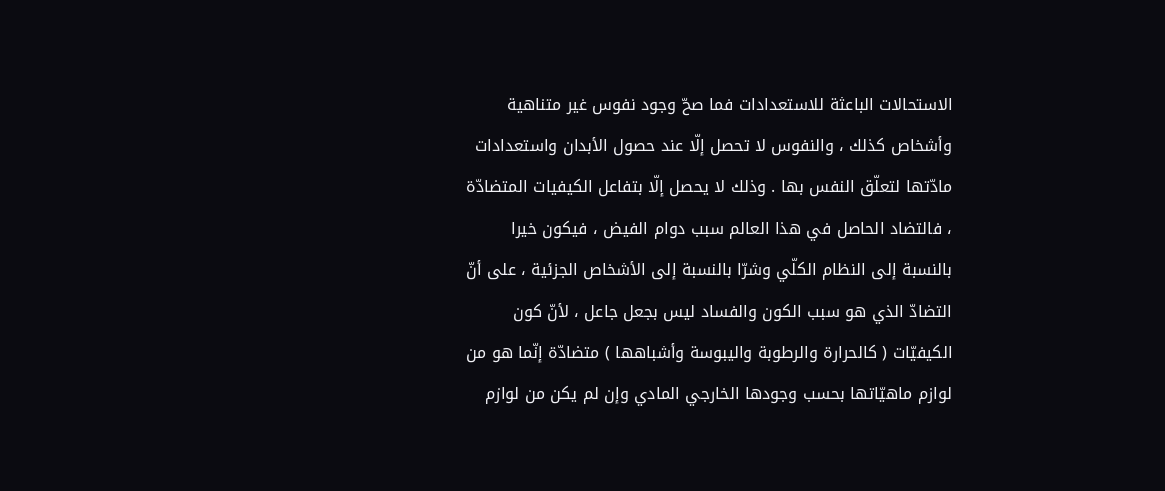الاستحالات الباعثة للاستعدادات فما صحّ وجود نفوس غير متناهية وأشخاص كذلك ، والنفوس لا تحصل إلّا عند حصول الأبدان واستعدادات مادّتها لتعلّق النفس بها . وذلك لا يحصل إلّا بتفاعل الكيفيات المتضادّة ، فالتضاد الحاصل في هذا العالم سبب دوام الفيض ، فيكون خيرا بالنسبة إلى النظام الكلّي وشرّا بالنسبة إلى الأشخاص الجزئية ، على أنّ التضادّ الذي هو سبب الكون والفساد ليس بجعل جاعل ، لأنّ كون الكيفيّات ( كالحرارة والرطوبة واليبوسة وأشباهها ) متضادّة إنّما هو من لوازم ماهيّاتها بحسب وجودها الخارجي المادي وإن لم يكن من لوازم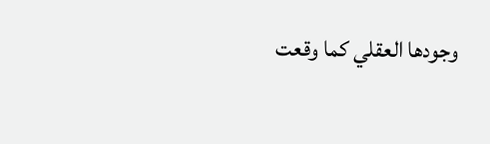وجودها العقلي كما وقعت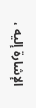الإشارة إليه ،